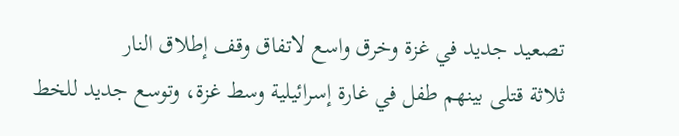تصعيد جديد في غزة وخرق واسع لاتفاق وقف إطلاق النار
ثلاثة قتلى بينهم طفل في غارة إسرائيلية وسط غزة، وتوسع جديد للخط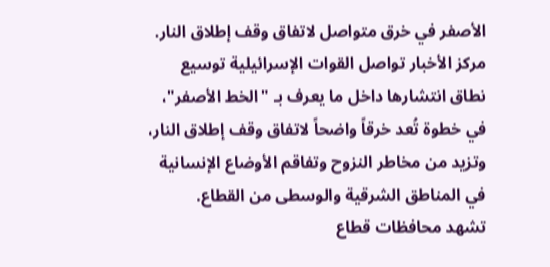الأصفر في خرق متواصل لاتفاق وقف إطلاق النار.
مركز الأخبار تواصل القوات الإسرائيلية توسيع نطاق انتشارها داخل ما يعرف بـ "الخط الأصفر"، في خطوة تُعد خرقاً واضحاً لاتفاق وقف إطلاق النار، وتزيد من مخاطر النزوح وتفاقم الأوضاع الإنسانية في المناطق الشرقية والوسطى من القطاع.
تشهد محافظات قطاع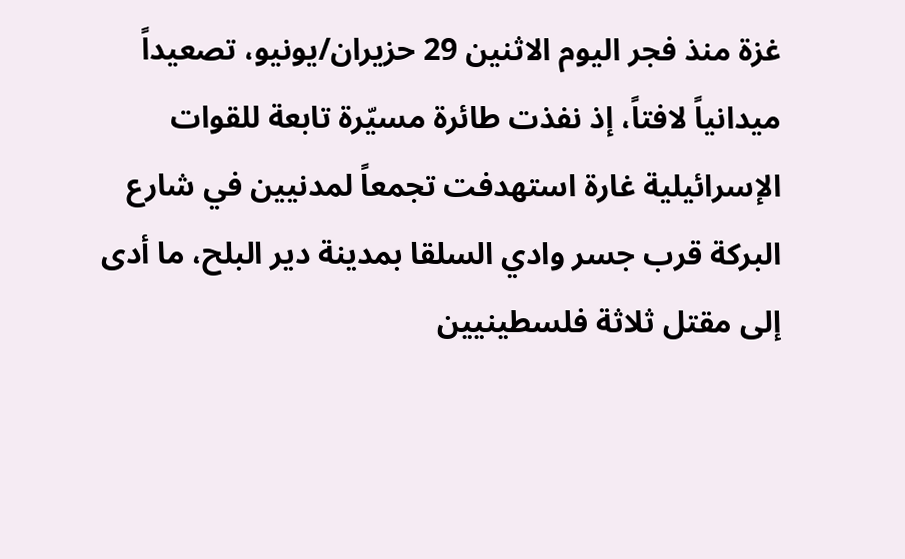غزة منذ فجر اليوم الاثنين 29 حزيران/يونيو، تصعيداً ميدانياً لافتاً، إذ نفذت طائرة مسيّرة تابعة للقوات الإسرائيلية غارة استهدفت تجمعاً لمدنيين في شارع البركة قرب جسر وادي السلقا بمدينة دير البلح، ما أدى إلى مقتل ثلاثة فلسطينيين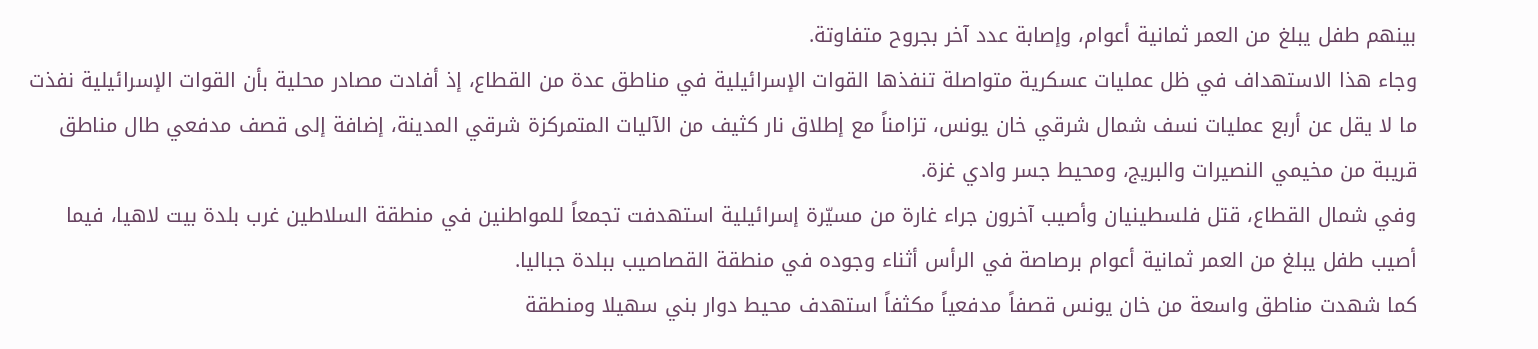بينهم طفل يبلغ من العمر ثمانية أعوام، وإصابة عدد آخر بجروح متفاوتة.
وجاء هذا الاستهداف في ظل عمليات عسكرية متواصلة تنفذها القوات الإسرائيلية في مناطق عدة من القطاع، إذ أفادت مصادر محلية بأن القوات الإسرائيلية نفذت ما لا يقل عن أربع عمليات نسف شمال شرقي خان يونس، تزامناً مع إطلاق نار كثيف من الآليات المتمركزة شرقي المدينة، إضافة إلى قصف مدفعي طال مناطق قريبة من مخيمي النصيرات والبريج، ومحيط جسر وادي غزة.
وفي شمال القطاع، قتل فلسطينيان وأصيب آخرون جراء غارة من مسيّرة إسرائيلية استهدفت تجمعاً للمواطنين في منطقة السلاطين غرب بلدة بيت لاهيا، فيما أصيب طفل يبلغ من العمر ثمانية أعوام برصاصة في الرأس أثناء وجوده في منطقة القصاصيب ببلدة جباليا.
كما شهدت مناطق واسعة من خان يونس قصفاً مدفعياً مكثفاً استهدف محيط دوار بني سهيلا ومنطقة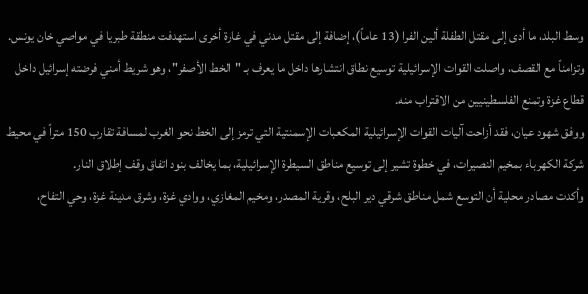وسط البلد، ما أدى إلى مقتل الطفلة ألين الفرا (13 عاماً)، إضافة إلى مقتل مدني في غارة أخرى استهدفت منطقة طبريا في مواصي خان يونس.
وتزامناً مع القصف، واصلت القوات الإسرائيلية توسيع نطاق انتشارها داخل ما يعرف بـ "الخط الأصفر"، وهو شريط أمني فرضته إسرائيل داخل قطاع غزة وتمنع الفلسطينيين من الاقتراب منه.
ووفق شهود عيان، فقد أزاحت آليات القوات الإسرائيلية المكعبات الإسمنتية التي ترمز إلى الخط نحو الغرب لمسافة تقارب 150 متراً في محيط شركة الكهرباء بمخيم النصيرات، في خطوة تشير إلى توسيع مناطق السيطرة الإسرائيلية، بما يخالف بنود اتفاق وقف إطلاق النار.
وأكدت مصادر محلية أن التوسع شمل مناطق شرقي دير البلح، وقرية المصدر، ومخيم المغازي، ووادي غزة، وشرق مدينة غزة، وحي التفاح،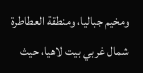ومخيم جباليا، ومنطقة العطاطرة شمال غربي بيت لاهيا، حيث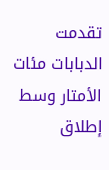تقدمت الدبابات مئات الأمتار وسط إطلاق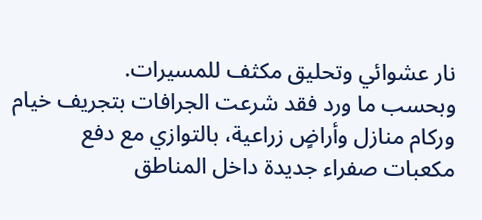نار عشوائي وتحليق مكثف للمسيرات.
وبحسب ما ورد فقد شرعت الجرافات بتجريف خيام وركام منازل وأراضٍ زراعية، بالتوازي مع دفع مكعبات صفراء جديدة داخل المناطق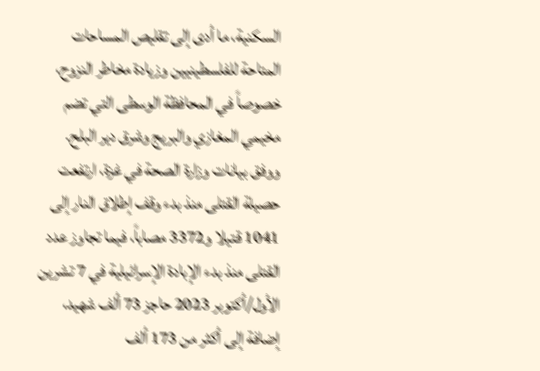السكنية، ما أدى إلى تقليص المساحات المتاحة للفلسطينيين وزيادة مخاطر النزوح، خصوصاً في المحافظة الوسطى التي تضم مخيمي المغازي والبريج وشرق دير البلح.
ووفق بيانات وزارة الصحة في غزة، ارتفعت حصيلة القتلى منذ بدء وقف إطلاق النار إلى 1041 قتيلا و3372 مصاباً، فيما تجاوز عدد القتلى منذ بدء الإبادة الإسرائيلية في 7 تشرين الأول/أكتوبر 2023 حاجز 73 ألف شهيد، إضافة إلى أكثر من 173 ألف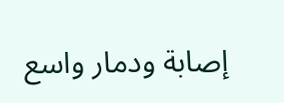إصابة ودمار واسع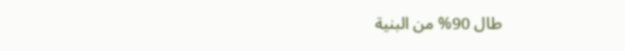طال 90% من البنية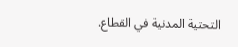التحتية المدنية في القطاع.